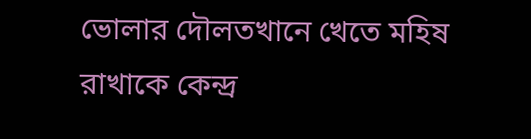ভোলার দৌলতখানে খেতে মহিষ রাখাকে কেন্দ্র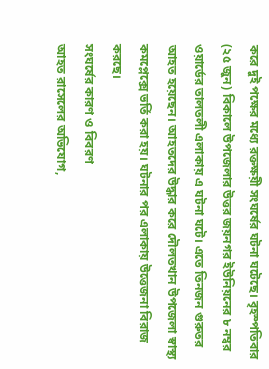করে দুই পক্ষের মধ্যে রক্তক্ষয়ী সংঘর্ষের ঘটনা ঘটেছে। বৃহস্পতিবার (২৫ জুন) বিকালে উপজেলার উত্তর জয়নগর ইউনিয়নের ৮ নম্বর ওয়ার্ডের তালতলী এলাকায় এ ঘটনা ঘটে। এতে তিনজন গুরুতর আহত হয়েছেন। আহতদের উদ্ধার করে দৌলতখান উপজেলা স্বাস্থ্য কমপ্লেক্সে ভর্তি করা হয়। ঘটনার পর এলাকায় উত্তেজনা বিরাজ করছে।
সংঘর্ষের কারণ ও বিবরণ
আহত রাসেলের অভিযোগ,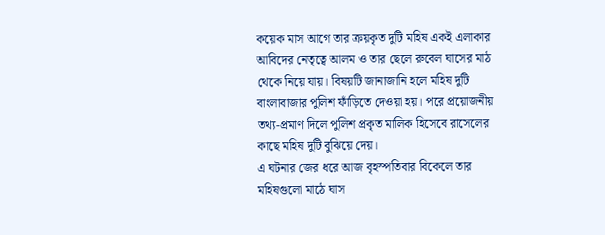কয়েক মাস আগে তার ক্রয়কৃত দুটি মহিষ একই এলাকার আবিদের নেতৃত্বে আলম ও তার ছেলে রুবেল ঘাসের মাঠ থেকে নিয়ে যায়। বিষয়টি জানাজানি হলে মহিষ দুটি বাংলাবাজার পুলিশ ফাঁড়িতে দেওয়া হয়। পরে প্রয়োজনীয় তথ্য-প্রমাণ দিলে পুলিশ প্রকৃত মালিক হিসেবে রাসেলের কাছে মহিষ দুটি বুঝিয়ে দেয়।
এ ঘটনার জের ধরে আজ বৃহস্পতিবার বিকেলে তার মহিষগুলো মাঠে ঘাস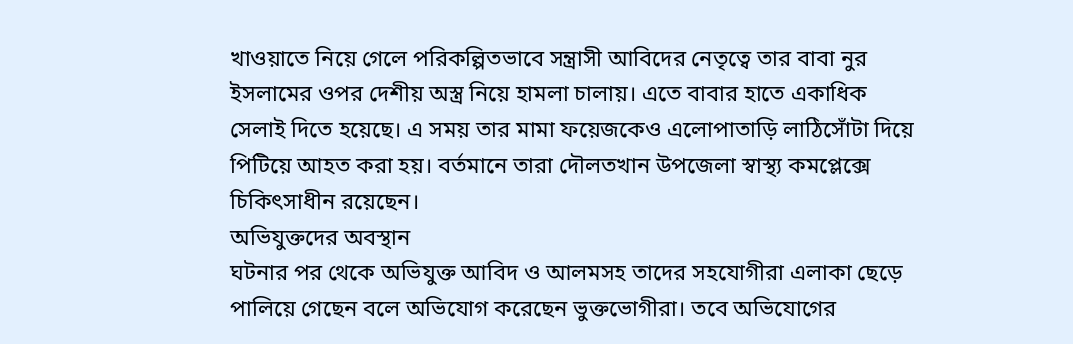খাওয়াতে নিয়ে গেলে পরিকল্পিতভাবে সন্ত্রাসী আবিদের নেতৃত্বে তার বাবা নুর ইসলামের ওপর দেশীয় অস্ত্র নিয়ে হামলা চালায়। এতে বাবার হাতে একাধিক সেলাই দিতে হয়েছে। এ সময় তার মামা ফয়েজকেও এলোপাতাড়ি লাঠিসোঁটা দিয়ে পিটিয়ে আহত করা হয়। বর্তমানে তারা দৌলতখান উপজেলা স্বাস্থ্য কমপ্লেক্সে চিকিৎসাধীন রয়েছেন।
অভিযুক্তদের অবস্থান
ঘটনার পর থেকে অভিযুক্ত আবিদ ও আলমসহ তাদের সহযোগীরা এলাকা ছেড়ে পালিয়ে গেছেন বলে অভিযোগ করেছেন ভুক্তভোগীরা। তবে অভিযোগের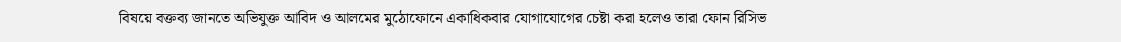বিষয়ে বক্তব্য জানতে অভিযুক্ত আবিদ ও আলমের মুঠোফোনে একাধিকবার যোগাযোগের চেষ্টা করা হলেও তারা ফোন রিসিভ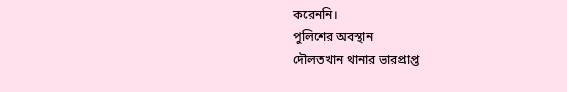করেননি।
পুলিশের অবস্থান
দৌলতখান থানার ভারপ্রাপ্ত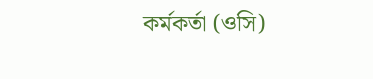কর্মকর্তা (ওসি)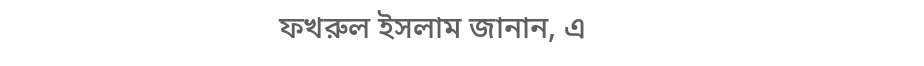ফখরুল ইসলাম জানান, এ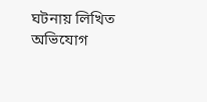ঘটনায় লিখিত অভিযোগ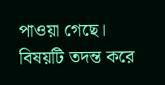পাওয়া গেছে। বিষয়টি তদন্ত করে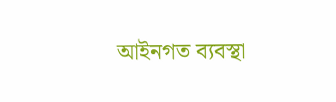আইনগত ব্যবস্থা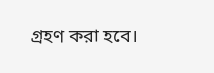গ্রহণ করা হবে।